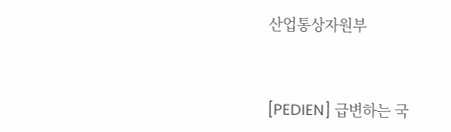산업통상자원부



[PEDIEN] 급변하는 국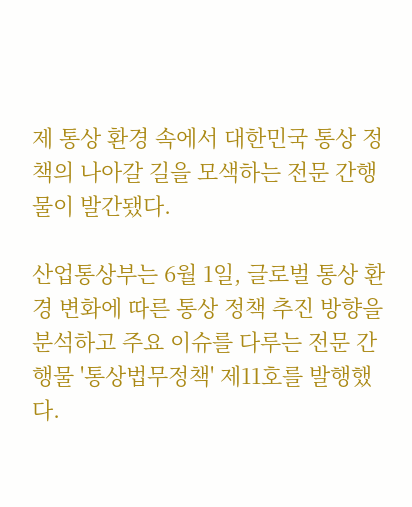제 통상 환경 속에서 대한민국 통상 정책의 나아갈 길을 모색하는 전문 간행물이 발간됐다.

산업통상부는 6월 1일, 글로벌 통상 환경 변화에 따른 통상 정책 추진 방향을 분석하고 주요 이슈를 다루는 전문 간행물 '통상법무정책' 제11호를 발행했다.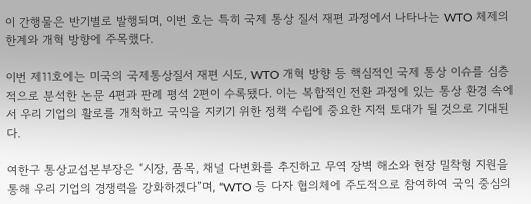이 간행물은 반기별로 발행되며, 이번 호는 특히 국제 통상 질서 재편 과정에서 나타나는 WTO 체제의 한계와 개혁 방향에 주목했다.

이번 제11호에는 미국의 국제통상질서 재편 시도, WTO 개혁 방향 등 핵심적인 국제 통상 이슈를 심층적으로 분석한 논문 4편과 판례 평석 2편이 수록됐다. 이는 복합적인 전환 과정에 있는 통상 환경 속에서 우리 기업의 활로를 개척하고 국익을 지키기 위한 정책 수립에 중요한 지적 토대가 될 것으로 기대된다.

여한구 통상교섭본부장은 “시장, 품목, 채널 다변화를 추진하고 무역 장벽 해소와 현장 밀착형 지원을 통해 우리 기업의 경쟁력을 강화하겠다”며, “WTO 등 다자 협의체에 주도적으로 참여하여 국익 중심의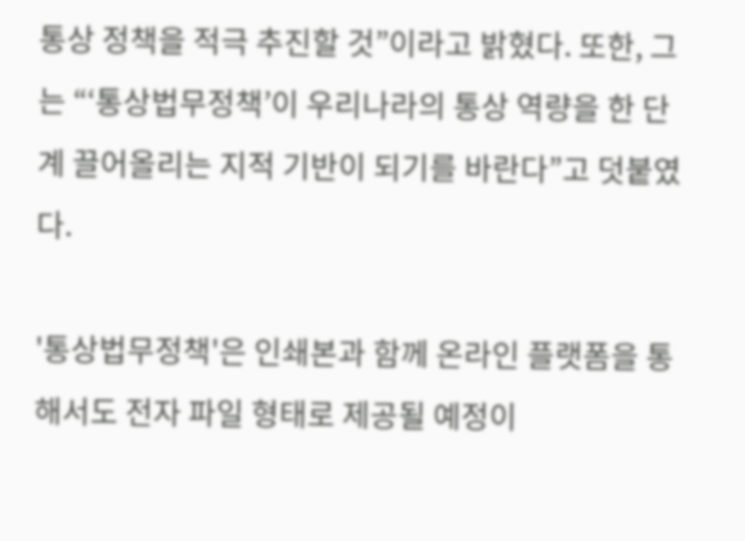통상 정책을 적극 추진할 것”이라고 밝혔다. 또한, 그는 “‘통상법무정책’이 우리나라의 통상 역량을 한 단계 끌어올리는 지적 기반이 되기를 바란다”고 덧붙였다.

'통상법무정책'은 인쇄본과 함께 온라인 플랫폼을 통해서도 전자 파일 형태로 제공될 예정이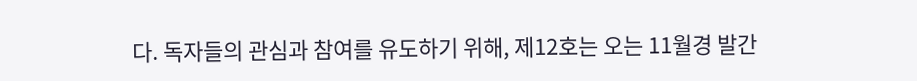다. 독자들의 관심과 참여를 유도하기 위해, 제12호는 오는 11월경 발간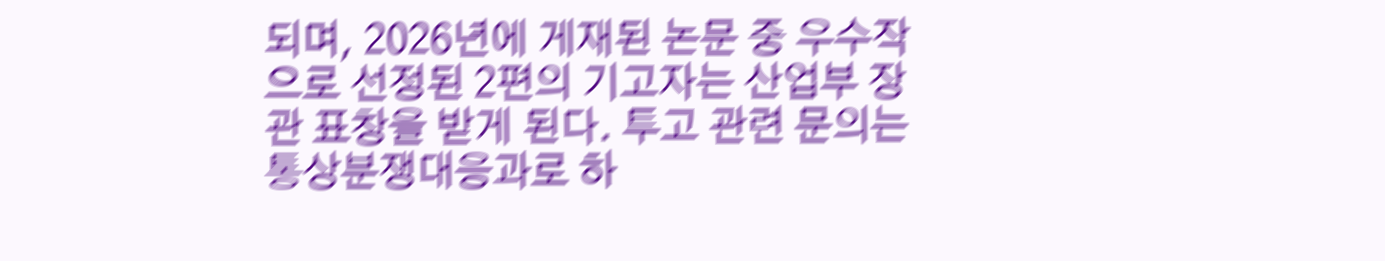되며, 2026년에 게재된 논문 중 우수작으로 선정된 2편의 기고자는 산업부 장관 표창을 받게 된다. 투고 관련 문의는 통상분쟁대응과로 하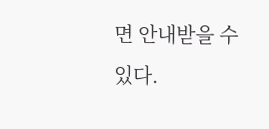면 안내받을 수 있다.